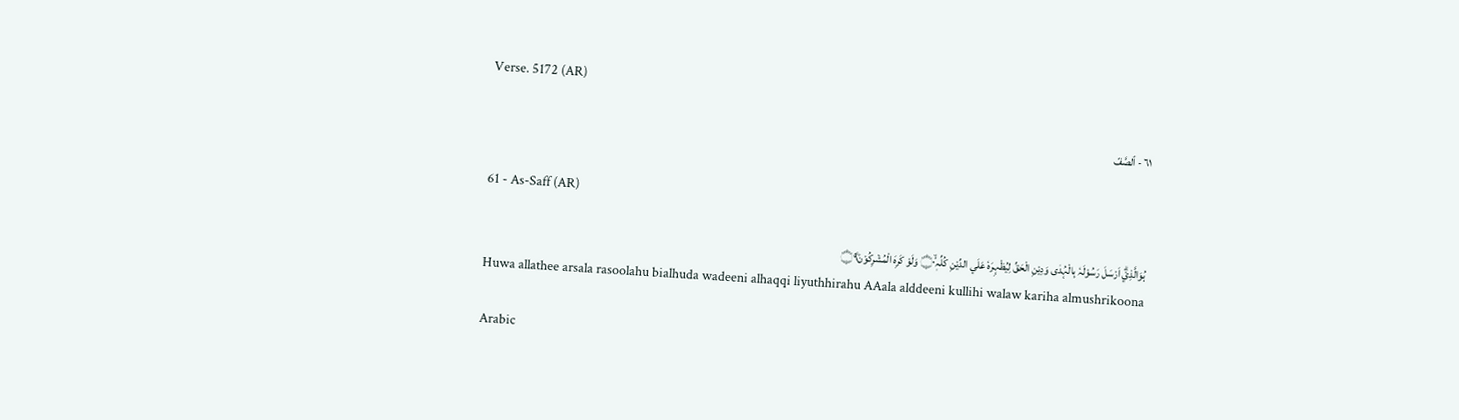Verse. 5172 (AR)

٦١ - ٱلصَّفّ

61 - As-Saff (AR)

ہُوَالَّذِيْۗ اَرْسَلَ رَسُوْلَہٗ بِالْہُدٰى وَدِيْنِ الْحَقِّ لِيُظْہِرَہٗ عَلَي الدِّيْنِ كُلِّہٖ۝۰ۙ وَلَوْ كَرِہَ الْمُشْرِكُوْنَ۝۹ۧ
Huwa allathee arsala rasoolahu bialhuda wadeeni alhaqqi liyuthhirahu AAala alddeeni kullihi walaw kariha almushrikoona

Arabic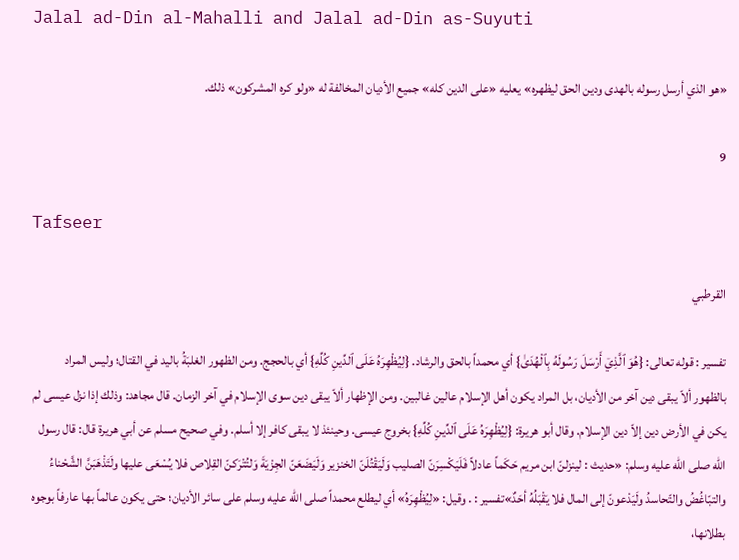Jalal ad-Din al-Mahalli and Jalal ad-Din as-Suyuti

«هو الذي أرسل رسوله بالهدى ودين الحق ليظهره» يعليه «على الدين كله» جميع الأديان المخالفة له «ولو كره المشركون» ذلك.

9

Tafseer

القرطبي

تفسير : قوله تعالى: {هُوَ ٱلَّذِيۤ أَرْسَلَ رَسُولَهُ بِٱلْهُدَىٰ} أي محمداً بالحق والرشاد. {لِيُظْهِرَهُ عَلَى ٱلدِّينِ كُلِّهِ} أي بالحجج. ومن الظهور الغلبَةُ باليد في القتال؛ وليس المراد بالظهور ألاّ يبقى دين آخر من الأديان، بل المراد يكون أهل الإسلام عالين غالبين. ومن الإظهار ألاّ يبقى دين سوى الإسلام في آخر الزمان. قال مجاهد: وذلك إذا نزل عيسى لم يكن في الأرض دين إلاّ دين الإسلام. وقال أبو هريرة: {لِيُظْهِرَهُ عَلَى ٱلدِّينِ كُلِّهِ} بخروج عيسى. وحينئذ لا يبقى كافر إلا أسلم. وفي صحيح مسلم عن أبي هريرة قال: قال رسول الله صلى الله عليه وسلم: «حديث : لينزلنّ ابن مريم حَكَماً عادلاً فَلَيَكْسِرَنّ الصليب وَلَيَقْتُلَنّ الخنزير وَلَيَضَعَنّ الجِزْيَةَ وَلتُتْرَكنّ القِلاص فلا يُسْعَى عليها ولَتَذْهَبَنَّ الشَّحْناءُ والتبّاغُضُ والتّحاسدُ ولَيَدْعونّ إلى المال فلا يَقْبَلُهُ أحَدٌ»تفسير : . وقيل: «لِيُظْهِرَهُ» أي ليطلع محمداً صلى الله عليه وسلم على سائر الأديان؛ حتى يكون عالماً بها عارفاً بوجوه بطلانها،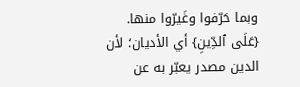وبما حَرّفوا وغَيرّوا منها. {عَلَى ٱلدِّينِ} أي الأديان؛ لأن الدين مصدر يعبّر به عن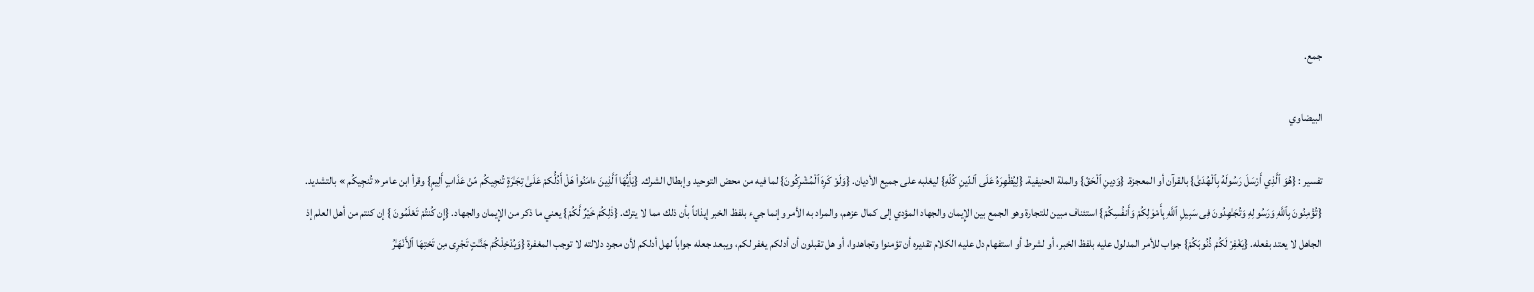جمع.

البيضاوي

تفسير : {هُوَ ٱلَّذِي أَرْسَلَ رَسُولَهُ بِٱلْهُدَىٰ} بالقرآن أو المعجزة. {وَدِينِ ٱلْحَقّ} والملة الحنيفية. {لِيُظْهِرَهُ عَلَى ٱلدّينِ كُلّهِ} ليغلبه على جميع الأديان. {وَلَوْ كَرِهَ ٱلْمُشْرِكُونَ} لما فيه من محض التوحيد وإبطال الشرك. {يٰأَيُّهَا ٱلَّذِينَ ءامَنُواْ هَلْ أَدُلُّكمْ عَلَىٰ تِجَـٰرَةٍ تُنجِيكُم مّنْ عَذَابٍ أَلِيمٍ} وقرأ ابن عامر« تُنجِيكُم » بالتشديد. {تُؤْمِنُونَ بِٱللَّهِ وَرَسُولِهِ وَتُجَـٰهِدُونَ فِى سَبِيلِ ٱللَّهِ بِأَمْوٰلِكُمْ وَأَنفُسِكُمْ} استئناف مبين للتجارة وهو الجمع بين الإِيمان والجهاد المؤدي إلى كمال عزهم، والمراد به الأمر وإنما جيء بلفظ الخبر إيذاناً بأن ذلك مما لا يترك. {ذٰلِكُمْ خَيْرٌ لَّكُمْ} يعني ما ذكر من الإِيمان والجهاد. {إِن كُنتُمْ تَعْلَمُونَ } إن كنتم من أهل العلم إذ الجاهل لا يعتد بفعله. {يَغْفِرْ لَكُمْ ذُنُوبَكُمْ} جواب للأمر المدلول عليه بلفظ الخبر، أو لشرط أو استفهام دل عليه الكلام تقديره أن تؤمنوا وتجاهدوا، أو هل تقبلون أن أدلكم يغفر لكم، ويبعد جعله جواباً لهل أدلكم لأن مجرد دلالته لا توجب المغفرة {وَيُدْخِلْكُمْ جَنَّـٰتٍ تَجْرِى مِن تَحْتِهَا ٱلأَنْهَـٰرُ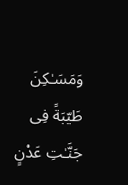وَمَسَـٰكِنَ طَيّبَةً فِى جَنَّـٰتِ عَدْنٍ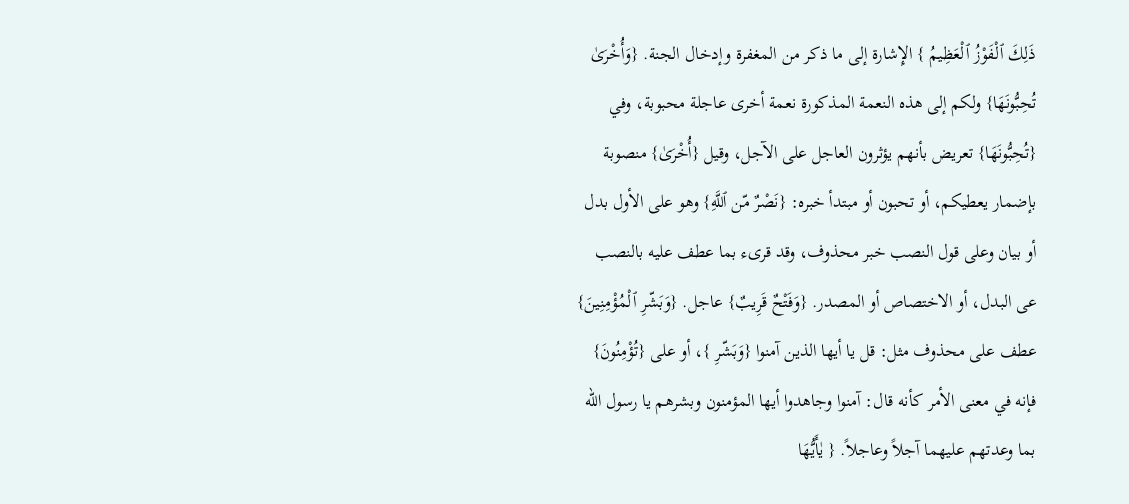ذَلِكَ ٱلْفَوْزُ ٱلْعَظِيمُ } الإِشارة إلى ما ذكر من المغفرة وإدخال الجنة. {وَأُخْرَىٰ تُحِبُّونَهَا} ولكم إلى هذه النعمة المذكورة نعمة أخرى عاجلة محبوبة، وفي {تُحِبُّونَهَا} تعريض بأنهم يؤثرون العاجل على الآجل، وقيل {أُخْرَىٰ} منصوبة بإضمار يعطيكم، أو تحبون أو مبتدأ خبره: {نَصْرٌ مّن ٱللَّهِ} وهو على الأول بدل أو بيان وعلى قول النصب خبر محذوف، وقد قرىء بما عطف عليه بالنصب عى البدل، أو الاختصاص أو المصدر. {وَفَتْحٌ قَرِيبٌ} عاجل. {وَبَشّرِ ٱلْمُؤْمِنِينَ} عطف على محذوف مثل: قل يا أيها الذين آمنوا {وَبَشّرِ }، أو على {تُؤْمِنُونَ} فإنه في معنى الأمر كأنه قال: آمنوا وجاهدوا أيها المؤمنون وبشرهم يا رسول الله بما وعدتهم عليهما آجلاً وعاجلاً. { يٰأَيُّهَا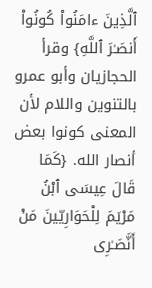ٱلَّذِينَ ءامَنُواْ كُونُواْ أَنصَـٰرَ ٱللَّهِ} وقرأ الحجازيان وأبو عمرو بالتنوين واللام لأن المعنى كونوا بعض أنصار الله. {كَمَا قَالَ عِيسَى ٱبْنُ مَرْيَمَ لِلْحَوَارِيّينَ مَنْ أَنَّصَـٰرِى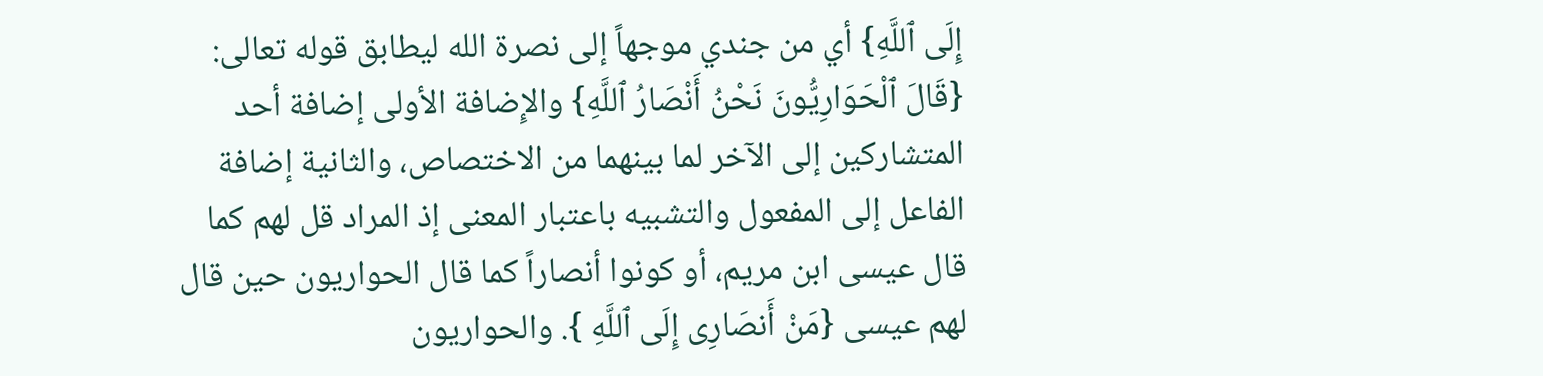إِلَى ٱللَّهِ} أي من جندي موجهاً إلى نصرة الله ليطابق قوله تعالى: {قَالَ ٱلْحَوَارِيُّونَ نَحْنُ أَنْصَارُ ٱللَّهِ} والإِضافة الأولى إضافة أحد المتشاركين إلى الآخر لما بينهما من الاختصاص، والثانية إضافة الفاعل إلى المفعول والتشبيه باعتبار المعنى إذ المراد قل لهم كما قال عيسى ابن مريم، أو كونوا أنصاراً كما قال الحواريون حين قال لهم عيسى {مَنْ أَنصَارِى إِلَى ٱللَّهِ }. والحواريون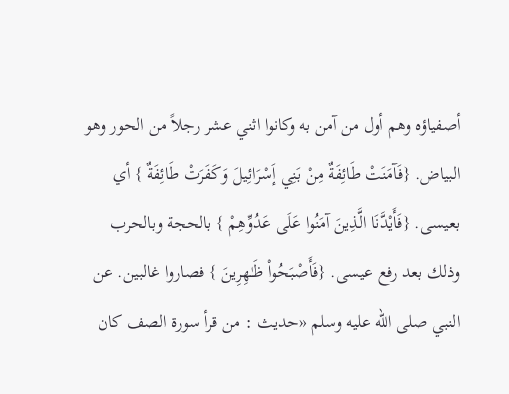أصفياؤه وهم أول من آمن به وكانوا اثني عشر رجلاً من الحور وهو البياض. {فَآمَنَتْ طَائِفَةٌ مِنْ بَنِي إَسْرَائِيلَ وَكَفَرَتْ طَائِفَةٌ } أي بعيسى. {فَأَيْدَّنَا الَّذِينَ آمَنُوا عَلَى عَدُوِّهِمْ } بالحجة وبالحرب وذلك بعد رفع عيسى. {فَأَصْبَحُواْ ظَـٰهِرِينَ } فصاروا غالبين. عن النبي صلى الله عليه وسلم «حديث : من قرأ سورة الصف كان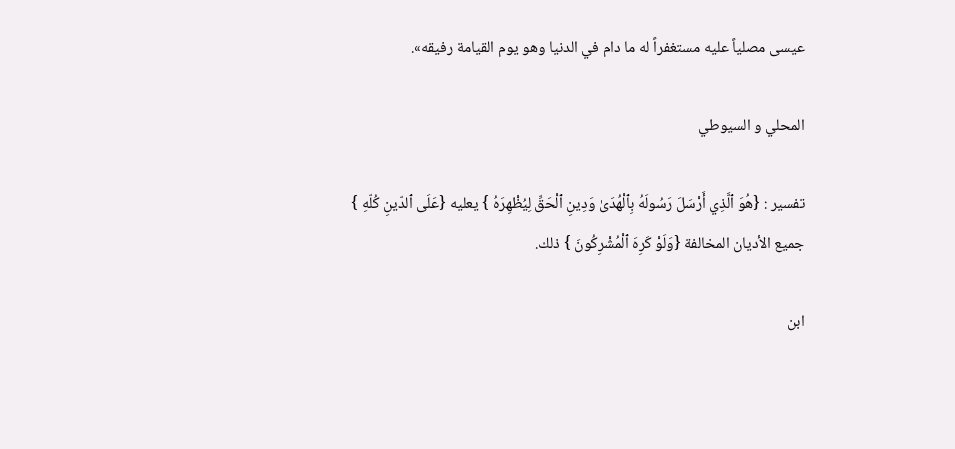عيسى مصلياً عليه مستغفراً له ما دام في الدنيا وهو يوم القيامة رفيقه».

المحلي و السيوطي

تفسير : {هُوَ ٱلَّذِي أَرْسَلَ رَسُولَهُ بِٱلْهُدَىٰ وَدِينِ ٱلْحَقِّ لِيُظْهِرَهُ } يعليه {عَلَى ٱلدّينِ كُلّهِ } جميع الأديان المخالفة {وَلَوْ كَرِهَ ٱلْمُشْرِكُونَ } ذلك.

ابن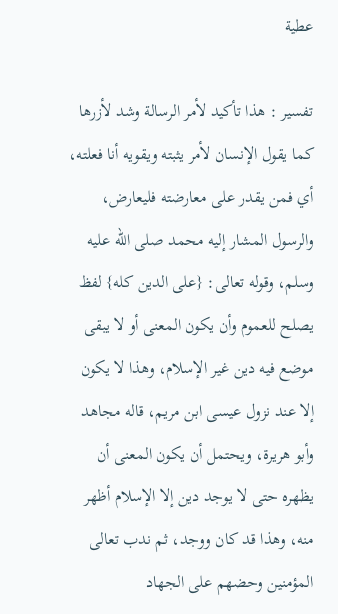عطية

تفسير : هذا تأكيد لأمر الرسالة وشد لأزرها كما يقول الإنسان لأمر يثبته ويقويه أنا فعلته، أي فمن يقدر على معارضته فليعارض، والرسول المشار إليه محمد صلى الله عليه وسلم، وقوله تعالى: {على الدين كله} لفظ يصلح للعموم وأن يكون المعنى أو لا يبقى موضع فيه دين غير الإسلام، وهذا لا يكون إلا عند نزول عيسى ابن مريم، قاله مجاهد وأبو هريرة، ويحتمل أن يكون المعنى أن يظهره حتى لا يوجد دين إلا الإسلام أظهر منه، وهذا قد كان ووجد، ثم ندب تعالى المؤمنين وحضهم على الجهاد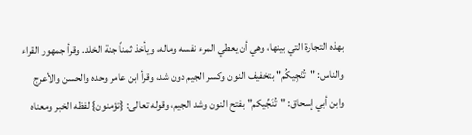بهذه التجارة التي بينها، وهي أن يعطي المرء نفسه وماله، ويأخذ ثمناً جنة الخلد. وقرأ جمهور القراء والناس: "تُنْجِيكُم" بتخفيف النون وكسر الجيم دون شد، وقرأ ابن عامر وحده والحسن والأعرج وابن أبي إسحاق: "تُنَجِّيكم" بفتح النون وشد الجيم، وقوله تعالى: {تؤمنون} لفظه الخبر ومعناه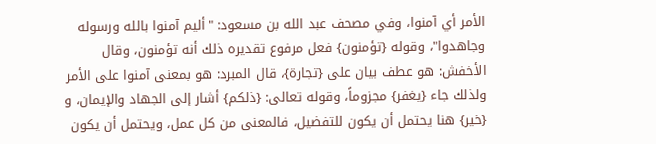الأمر أي آمنوا، وفي مصحف عبد الله بن مسعود: "أليم آمنوا بالله ورسوله وجاهدوا"، وقوله {تؤمنون} فعل مرفوع تقديره ذلك أنه تؤمنون، وقال الأخفش: هو عطف بيان على {تجارة}، قال المبرد: هو بمعنى آمنوا على الأمر ولذلك جاء {يغفر} مجزوماً، وقوله تعالى: {ذلكم} أشار إلى الجهاد والإيمان، و {خير} هنا يحتمل أن يكون للتفضيل، فالمعنى من كل عمل، ويحتمل أن يكون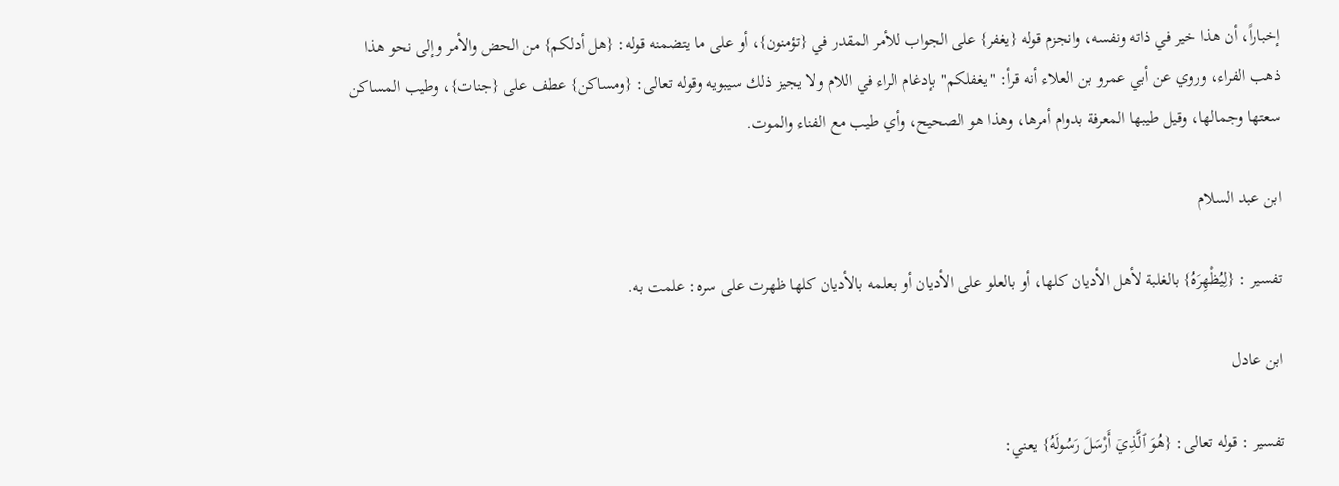إخباراً، أن هذا خير في ذاته ونفسه، وانجزم قوله {يغفر} على الجواب للأمر المقدر في {تؤمنون}، أو على ما يتضمنه قوله: {هل أدلكم} من الحض والأمر وإلى نحو هذا ذهب الفراء، وروي عن أبي عمرو بن العلاء أنه قرأ: "يغفلكم" بإدغام الراء في اللام ولا يجيز ذلك سيبويه وقوله تعالى: {ومساكن} عطف على {جنات}، وطيب المساكن سعتها وجمالها، وقيل طيبها المعرفة بدوام أمرها، وهذا هو الصحيح، وأي طيب مع الفناء والموت.

ابن عبد السلام

تفسير : {لِيُظْهِرَهُ} بالغلبة لأهل الأديان كلها، أو بالعلو على الأديان أو بعلمه بالأديان كلها ظهرت على سره: علمت به.

ابن عادل

تفسير : قوله تعالى: {هُوَ ٱلَّذِيۤ أَرْسَلَ رَسُولَهُ} يعني: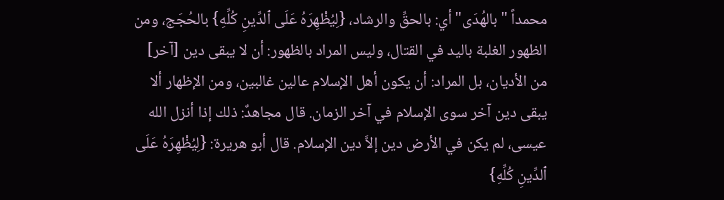محمداً "بالهُدَى" أي: بالحقِّ والرشاد، {لِيُظْهِرَهُ عَلَى ٱلدِّينِ كُلِّهِ} بالحُجَج، ومن الظهور الغلبة باليد في القتال، وليس المراد بالظهور: أن لا يبقى دين [آخر] من الأديان، بل المراد: أن يكون أهل الإسلام عالين غالبين، ومن الإظهار ألا يبقى دين آخر سوى الإسلام في آخر الزمان. قال مجاهدٌ: ذلك إذا أنزل الله عيسى، لم يكن في الأرض دين إلاَّ دين الإسلام. قال أبو هريرة: {لِيُظْهِرَهُ عَلَى ٱلدِّينِ كُلِّهِ}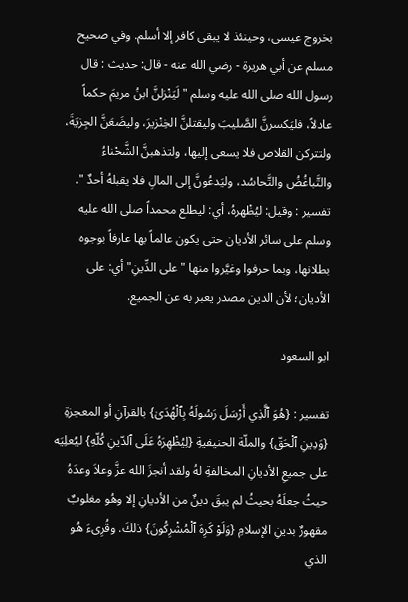بخروج عيسى، وحينئذ لا يبقى كافر إلا أسلم. وفي صحيح مسلم عن أبي هريرة - رضي الله عنه - قال: حديث : قال رسول الله صلى الله عليه وسلم "لَيَنْزلنَّ ابنُ مريمَ حكماً عادلاً، فليَكسرنَّ الصَّليبَ وليقتلنَّ الخِنْزيرَ، وليضَعَنَّ الجِزيَةَ، ولتتركن القلاص فلا يسعى إليها، ولتذهبنَّ الشَّحْناءُ والتَّباغُضُ والتَّحاسُد، وليَدعُونَّ إلى المالِ فلا يقبلهُ أحدٌ ". تفسير : وقيل: ليُظْهرهُ، أي: ليطلع محمداً صلى الله عليه وسلم على سائر الأديان حتى يكون عالماً بها عارفاً بوجوه بطلانها، وبما حرفوا وغيَّروا منها "على الدِّينِ" أي: على الأديان؛ لأن الدين مصدر يعبر به عن الجميع.

ابو السعود

تفسير : {هُوَ ٱلَّذِي أَرْسَلَ رَسُولَهُ بِٱلْهُدَىٰ} بالقرآنِ أو المعجزةِ {وَدِينِ ٱلْحَقّ} والملّة الحنيفيةِ {لِيُظْهِرَهُ عَلَى ٱلدّينِ كُلّهِ} ليُعلِيَه على جميعِ الأديانِ المخالفةِ لهُ ولقد أنجزَ الله عزَّ وعلاَ وعدَهُ حيثُ جعلَهُ بحيثُ لم يبقَ دينٌ من الأديانِ إلا وهُو مغلوبٌ مقهورٌ بدينِ الإسلامِ {وَلَوْ كَرِهَ ٱلْمُشْرِكُونَ} ذلكَ. وقُرِىءَ هُو الذي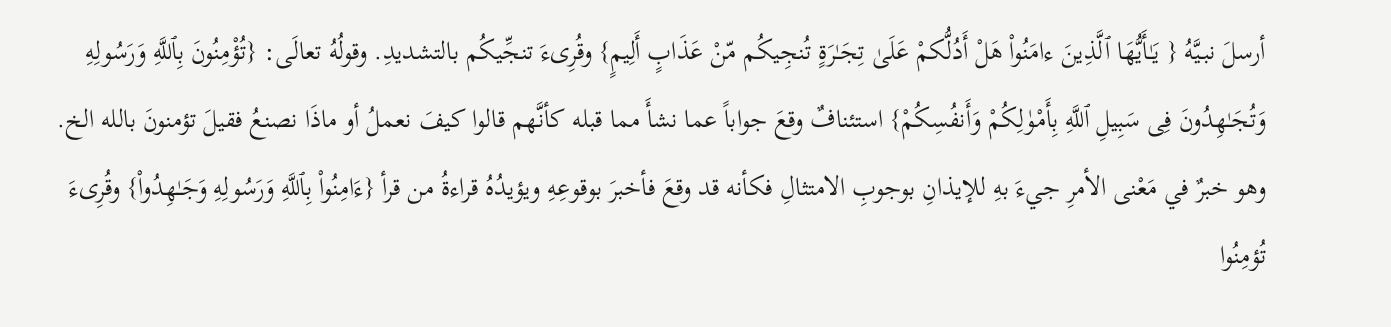أرسلَ نبـيَّهُ { يَـٰأَيُّهَا ٱلَّذِينَ ءامَنُواْ هَلْ أَدُلُّكمْ عَلَىٰ تِجَـٰرَةٍ تُنجِيكُم مّنْ عَذَابٍ أَلِيمٍ} وقُرِىءَ تنجِّيكُم بالتشديدِ. وقولُهُ تعالَى: {تُؤْمِنُونَ بِٱللَّهِ وَرَسُولِهِ وَتُجَـٰهِدُونَ فِى سَبِيلِ ٱللَّهِ بِأَمْوٰلِكُمْ وَأَنفُسِكُمْ} استئنافٌ وقعَ جواباً عما نشأَ مما قبله كأنَّهم قالوا كيفَ نعملُ أو ماذَا نصنعُ فقيلَ تؤمنونَ بالله الخ. وهو خبرٌ في مَعْنى الأمرِ جيءَ بهِ للإيذانِ بوجوبِ الامتثالِ فكأنه قد وقعَ فأخبرَ بوقوعِهِ ويؤيدُهُ قراءةُ من قرأ {ءَامِنُواْ بِٱللَّهِ وَرَسُولِهِ وَجَـٰهِدُواْ} وقُرِىءَ تُؤمِنُوا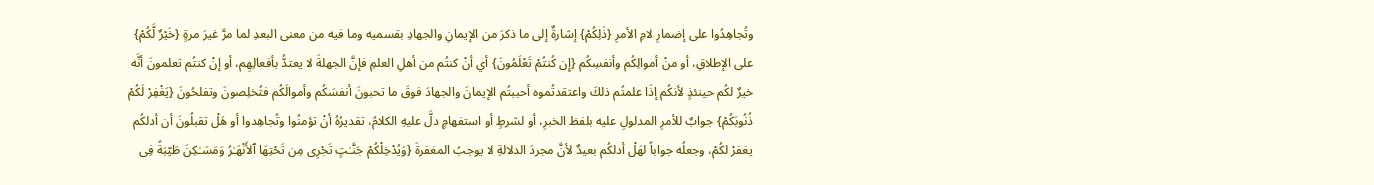وتُجاهِدُوا على إضمارِ لامِ الأمرِ {ذٰلِكُمْ} إشارةٌ إلى ما ذكرَ من الإيمانِ والجهادِ بقسميه وما فيه من معنى البعدِ لما مرَّ غيرَ مرةٍ {خَيْرٌ لَّكُمْ} على الإطلاقِ، أو منْ أموالِكُم وأنفسِكُم {إِن كُنتُمْ تَعْلَمُونَ} أي أنْ كنتُم من أهلِ العلمِ فإنَّ الجهلةَ لا يعتدُّ بأفعالِهِم، أو إنْ كنتُم تعلمونَ أنَّه خيرٌ لكُم حينئذٍ لأنكُم إذَا علمتُم ذلكَ واعتقدتُموه أحببتُم الإيمانَ والجهادَ فوقَ ما تحبونَ أنفسَكُم وأموالَكُم فتُخلِصونَ وتفلحُونَ {يَغْفِرْ لَكُمْ ذُنُوبَكُمْ} جوابٌ للأمرِ المدلولِ عليه بلفظ الخبرِ، أو لشرطٍ أو استفهامٍ دلَّ عليهِ الكلامُ، تقديرُهُ أنْ تؤمنُوا وتُجاهِدوا أو هَلْ تقبلُونَ أن أدلكُم يغفرْ لكُمْ، وجعلُه جواباً لهَلْ أدلكُم بعيدٌ لأنَّ مجردَ الدلالةِ لا يوجبُ المغفرةَ {وَيُدْخِلْكُمْ جَنَّـٰتٍ تَجْرِى مِن تَحْتِهَا ٱلأَنْهَـٰرُ وَمَسَـٰكِنَ طَيّبَةً فِى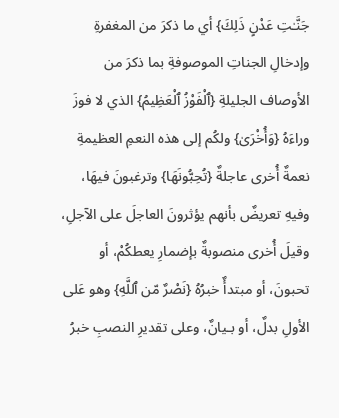جَنَّـٰتِ عَدْنٍ ذَلِكَ} أي ما ذكرَ من المغفرةِ وإدخالِ الجناتِ الموصوفةِ بما ذكرَ من الأوصاف الجليلةِ {ٱلْفَوْزُ ٱلْعَظِيمُ} الذي لا فوزَ وراءَهُ {وَأُخْرَىٰ} ولكُم إلى هذه النعمِ العظيمةِ نعمةٌ أُخرى عاجلةٌ {تُحِبُّونَهَا} وترغبونَ فيهَا، وفيهِ تعريضٌ بأنهم يؤثرونَ العاجلَ على الآجلِ، وقيلَ أُخرى منصوبةٌ بإضمارِ يعطكُمْ، أو تحبونَ، أو مبتدأٌ خبرُهُ {نَصْرٌ مّن ٱللَّهِ} وهو عَلى الأولِ بدلٌ، أو بـيانٌ، وعلى تقديرِ النصبِ خبرُ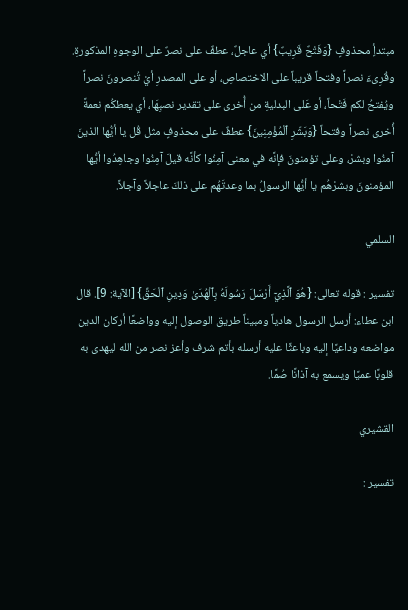مبتدأٍ محذوفٍ {وَفَتْحٌ قَرِيبٌ} أي عاجلٌ، عطفٌ على نصرٌ على الوجوهِ المذكورةِ. وقُرِىءَ نصراً وفتحاً قريباً على الاختصاصِ، أو على المصدرِ أيْ تُنصرونَ نصراً ويُفتحُ لكم فَتْحاً، أو عَلى البدليةِ من أُخرى على تقدير نصبِهَا، أي يعطكُم نعمةً أُخرى نصراً وفتحاً {وَبَشّرِ ٱلْمُؤْمِنِينَ} عطفٌ على محذوفٍ مثل قُل يا أيُّها الذينَ آمنُوا وبشرْ، وعلى تؤمنونَ فإنَّه في معنى آمِنُوا كأنَّه قيلَ آمِنُوا وجاهِدُوا أيُّها المؤمنونَ وبشرْهُم يا أيُّها الرسولُ بما وعدتَهُم على ذلكَ عاجلاً وآجلاً.

السلمي

تفسير : قوله تعالى: {هُوَ ٱلَّذِيۤ أَرْسَلَ رَسُولَهُ بِٱلْهُدَىٰ وَدِينِ ٱلْحَقِّ} [الآية: 9]. قال ابن عطاء: أرسل الرسول هادياً ومبيناً طريق الوصول إليه وواضعًا أركان الدين مواضعه وداعيًا إليه وباعثًا عليه أرسله بأتم شرف وأعز نصر من الله ليهدى به قلوبًا عميًا ويسمع به آذانًا صُمَّا.

القشيري

تفسير :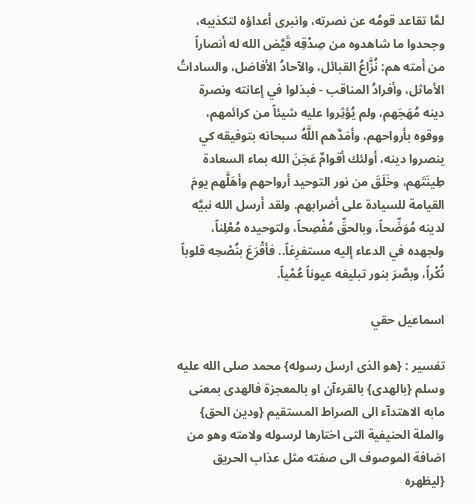لمَّا تقاعد قومُه عن نصرته، وانبرى أعداؤه لتكذيبه، وجحدوا ما شاهدوه من صِدْقِه قَيَّض الله له أنصاراً من أمته هم: نُزَّاعُ القبائل، والآحادُ الأفاضل، والساداتُ الأماثل، وأفرادُ المناقب - فبذلوا في إعانته ونصرة دينه مُهَجَهم، ولم يُؤثِروا عليه شيئاً من كرائمهم، ووقوه بأرواحهم، وأمَدَّهم اللَّهُ سبحانه بتوفيقه كي ينصروا دينه، أولئك أقوامٌ عَجَنَ الله بماء السعادة طِينَتَهم، وخَلَقَ من نور التوحيد أرواحهم وأهَلَّهم يومَ القيامة للسيادة على أضرابهم. ولقد أرسل الله نبيَّه لدينه مُوَضِّحاً، وبالحقِّ مُفْصِحاً، ولتوحيده مُعْلِناً، ولجهده في الدعاء إليه مستفرِغاً.. فأقْرَعَ بنُصْحِه قلوباً نُكْراً، وبصَّرَ بنور تبليغه عيوناً عُمْياً.

اسماعيل حقي

تفسير : {هو الذى ارسل رسوله} محمد صلى الله عليه وسلم {بالهدى} بالقرءآن او بالمعجزة فالهدى بمعنى مابه الاهتدآء الى الصراط المستقيم {ودين الحق} والملة الحنيفية التى اختارها لرسوله ولامته وهو من اضافة الموصوف الى صفته مثل عذاب الحريق {ليظهره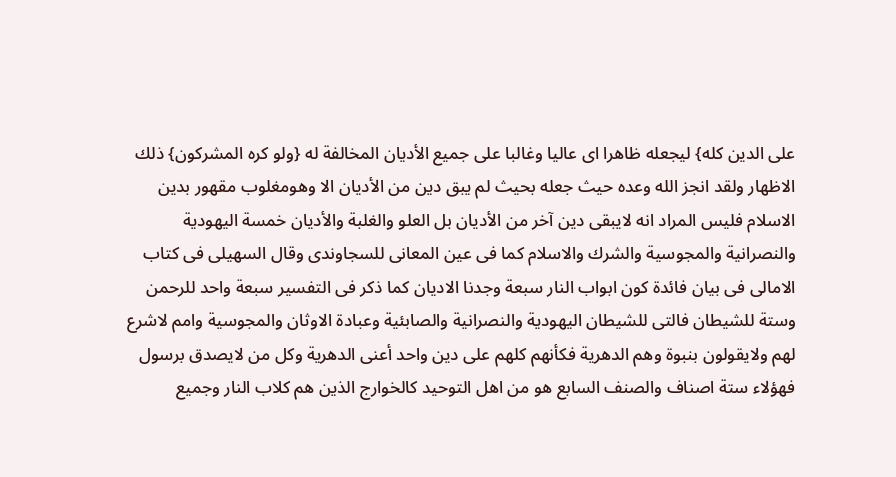على الدين كله} ليجعله ظاهرا اى عاليا وغالبا على جميع الأديان المخالفة له {ولو كره المشركون} ذلك الاظهار ولقد انجز الله وعده حيث جعله بحيث لم يبق دين من الأديان الا وهومغلوب مقهور بدين الاسلام فليس المراد انه لايبقى دين آخر من الأديان بل العلو والغلبة والأديان خمسة اليهودية والنصرانية والمجوسية والشرك والاسلام كما فى عين المعانى للسجاوندى وقال السهيلى فى كتاب الامالى فى بيان فائدة كون ابواب النار سبعة وجدنا الاديان كما ذكر فى التفسير سبعة واحد للرحمن وستة للشيطان فالتى للشيطان اليهودية والنصرانية والصابئية وعبادة الاوثان والمجوسية وامم لاشرع لهم ولايقولون بنبوة وهم الدهرية فكأنهم كلهم على دين واحد أعنى الدهرية وكل من لايصدق برسول فهؤلاء ستة اصناف والصنف السابع هو من اهل التوحيد كالخوارج الذين هم كلاب النار وجميع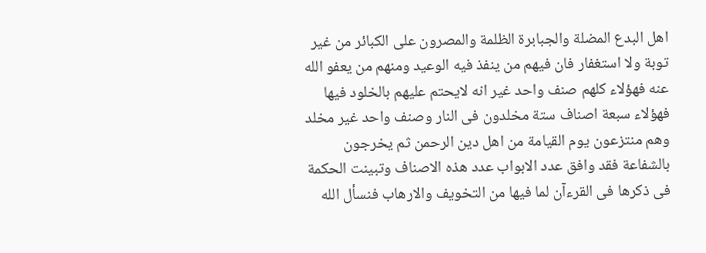اهل البدع المضلة والجبابرة الظلمة والمصرون على الكبائر من غير توبة ولا استغفار فان فيهم من ينفذ فيه الوعيد ومنهم من يعفو الله عنه فهؤلاء كلهم صنف واحد غير انه لايحتم عليهم بالخلود فيها فهؤلاء سبعة اصناف ستة مخلدون فى النار وصنف واحد غير مخلد وهم منتزعون يوم القيامة من اهل دين الرحمن ثم يخرجون بالشفاعة فقد وافق عدد الابواب عدد هذه الاصناف وتبينت الحكمة فى ذكرها فى القرءآن لما فيها من التخويف والارهاب فنسأل الله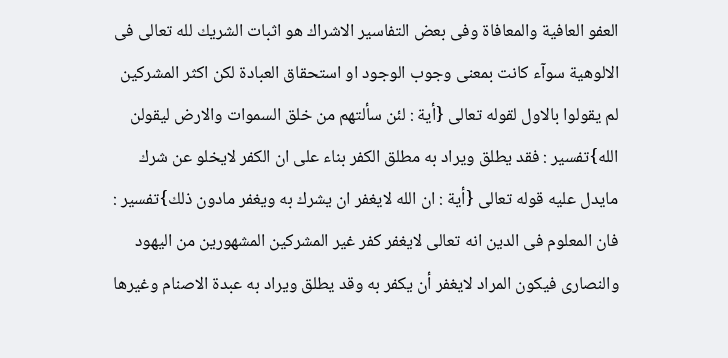العفو العافية والمعافاة وفى بعض التفاسير الاشراك هو اثبات الشريك لله تعالى فى الالوهية سوآء كانت بمعنى وجوب الوجود او استحقاق العبادة لكن اكثر المشركين لم يقولوا بالاول لقوله تعالى {أية : لئن سألتهم من خلق السموات والارض ليقولن الله}تفسير : فقد يطلق ويراد به مطلق الكفر بناء على ان الكفر لايخلو عن شرك مايدل عليه قوله تعالى {أية : ان الله لايغفر ان يشرك به ويغفر مادون ذلك}تفسير : فان المعلوم فى الدين انه تعالى لايغفر كفر غير المشركين المشهورين من اليهود والنصارى فيكون المراد لايغفر أن يكفر به وقد يطلق ويراد به عبدة الاصنام وغيرها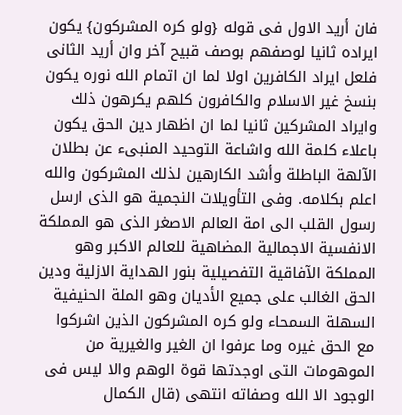فان أريد الاول فى قوله {ولو كره المشركون} يكون ايراده ثانيا لوصفهم بوصف قبيح آخر وان أريد الثانى فلعل ايراد الكافرين اولا لما ان اتمام الله نوره يكون بنسخ غير الاسلام والكافرون كلهم يكرهون ذلك وايراد المشركين ثانيا لما ان اظهار دين الحق يكون باعلاء كلمة الله واشاعة التوحيد المنبىء عن بطلان الآلهة الباطلة وأشد الكارهين لذلك المشركون والله اعلم بكلامه. وفى التأويلات النجمية هو الذى ارسل رسول القلب الى امة العالم الاصغر الذى هو المملكة الانفسية الاجمالية المضاهية للعالم الاكبر وهو المملكة الآفاقية التفصيلية بنور الهداية الازلية ودين الحق الغالب على جميع الأديان وهو الملة الحنيفية السهلة السمحاء ولو كره المشركون الذين اشركوا مع الحق غيره وما عرفوا ان الغير والغيرية من الموهومات التى اوجدتها قوة الوهم والا ليس فى الوجود الا الله وصفاته انتهى (قال الكمال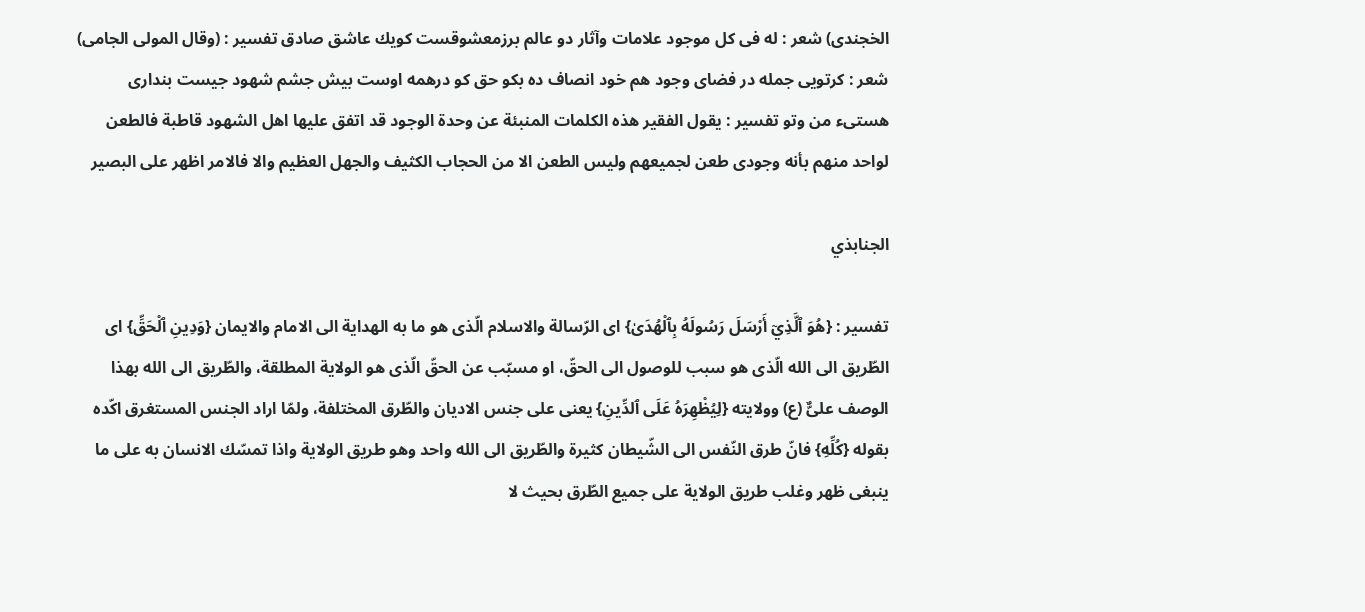الخجندى) شعر : له فى كل موجود علامات وآثار دو عالم برزمعشوقست كويك عاشق صادق تفسير : (وقال المولى الجامى) شعر : كرتويى جمله در فضاى وجود هم خود انصاف ده بكو حق كو درهمه اوست بيش جشم شهود جيست بندارى هستىء من وتو تفسير : يقول الفقير هذه الكلمات المنبئة عن وحدة الوجود قد اتفق عليها اهل الشهود قاطبة فالطعن لواحد منهم بأنه وجودى طعن لجميعهم وليس الطعن الا من الحجاب الكثيف والجهل العظيم والا فالامر اظهر على البصير

الجنابذي

تفسير : {هُوَ ٱلَّذِيۤ أَرْسَلَ رَسُولَهُ بِٱلْهُدَىٰ} اى الرّسالة والاسلام الّذى هو ما به الهداية الى الامام والايمان {وَدِينِ ٱلْحَقِّ} اى الطّريق الى الله الّذى هو سبب للوصول الى الحقّ، او مسبّب عن الحقّ الّذى هو الولاية المطلقة، والطّريق الى الله بهذا الوصف علىٌّ (ع) وولايته {لِيُظْهِرَهُ عَلَى ٱلدِّينِ} يعنى على جنس الاديان والطّرق المختلفة، ولمّا اراد الجنس المستغرق اكّده بقوله {كُلِّهِ} فانّ طرق النّفس الى الشّيطان كثيرة والطّريق الى الله واحد وهو طريق الولاية واذا تمسّك الانسان به على ما ينبغى ظهر وغلب طريق الولاية على جميع الطّرق بحيث لا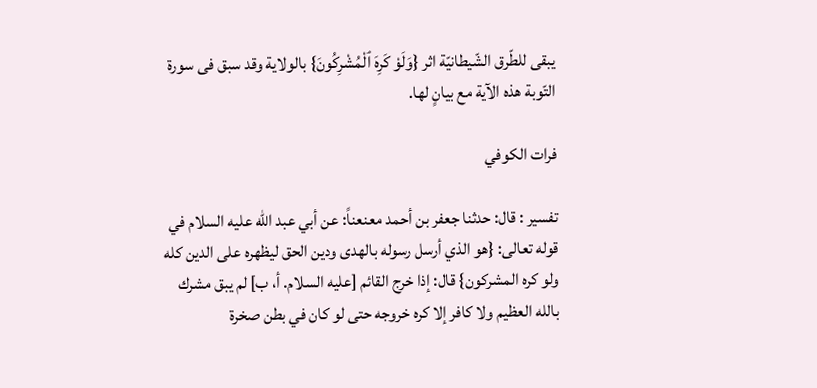يبقى للطّرق الشّيطانيّة اثر {وَلَوْ كَرِهَ ٱلْمُشْرِكُونَ} بالولاية وقد سبق فى سورة التّوبة هذه الآية مع بيانٍ لها.

فرات الكوفي

تفسير : قال: حدثنا جعفر بن أحمد معنعناً: عن أبي عبد الله عليه السلام في قوله تعالى: {هو الذي أرسل رسوله بالهدى ودين الحق ليظهره على الدين كله ولو كره المشركون} قال: إذا خرج القائم [عليه السلام. أ، ب] لم يبق مشرك بالله العظيم ولا كافر إلا كره خروجه حتى لو كان في بطن صخرة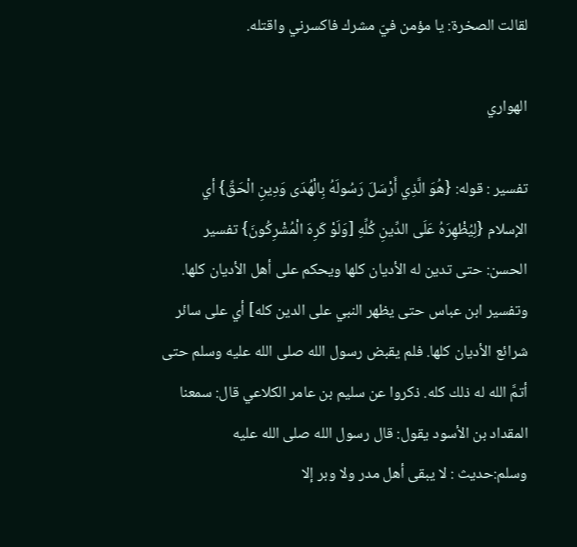لقالت الصخرة: يا مؤمن فيّ مشرك فاكسرني واقتله.

الهواري

تفسير : قوله: {هُوَ الَّذِي أَرْسَلَ رَسُولَهُ بِالْهُدَى وَدِينِ الْحَقِّ} أي الإسلام {لِيُظْهِرَهُ عَلَى الدِّينِ كُلِّهِ [وَلَوْ كَرِهَ الْمُشْرِكُونَ} تفسير الحسن: حتى تدين له الأديان كلها ويحكم على أهل الأديان كلها. وتفسير ابن عباس حتى يظهر النبي على الدين كله] أي على سائر شرائع الأديان كلها. فلم يقبض رسول الله صلى الله عليه وسلم حتى أتمَّ الله له ذلك كله. ذكروا عن سليم بن عامر الكلاعي قال: سمعنا المقداد بن الأسود يقول: قال رسول الله صلى الله عليه وسلم:حديث : لا يبقى أهل مدر ولا وبر إلا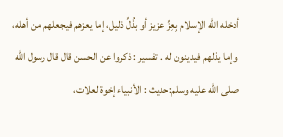أدخله الله الإسلام بِعِزِّ عزيز أو بذُلِّ ذليل، إما يعزهم فيجعلهم من أهله، وإما يذلهم فيدينون له . تفسير : ذكروا عن الحسن قال قال رسول الله صلى الله عليه وسلم:حديث : الأنبياء إخوة لعلات،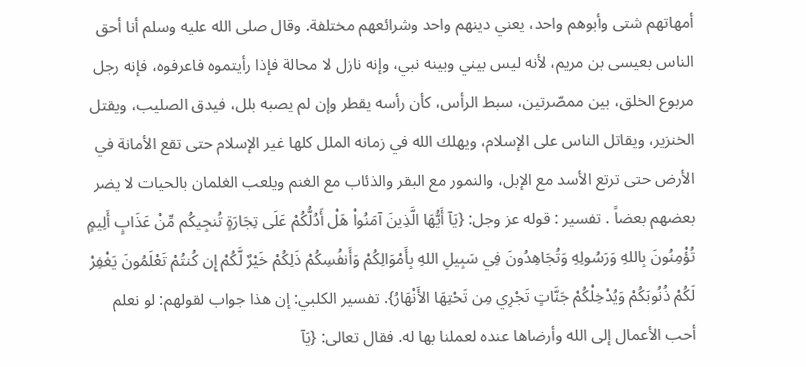أمهاتهم شتى وأبوهم واحد، يعني دينهم واحد وشرائعهم مختلفة. وقال صلى الله عليه وسلم أنا أحق الناس بعيسى بن مريم، لأنه ليس بيني وبينه نبي، وإنه نازل لا محالة فإذا رأيتموه فاعرفوه، فإنه رجل مربوع الخلق، بين ممصّرتين، سبط الرأس، كأن رأسه يقطر وإن لم يصبه بلل، فيدق الصليب، ويقتل الخنزير، ويقاتل الناس على الإسلام، ويهلك الله في زمانه الملل كلها غير الإسلام حتى تقع الأمانة في الأرض حتى ترتع الأسد مع الإبل، والنمور مع البقر والذئاب مع الغنم ويلعب الغلمان بالحيات لا يضر بعضهم بعضاً . تفسير : قوله عز وجل: {يَآ أَيُّهَا الَّذِينَ آمَنُواْ هَلْ أَدُلُّكُمْ عَلَى تِجَارَةٍ تُنجِيكُم مِّنْ عَذَابٍ أَلِيمٍ تُؤْمِنُونَ بِاللهِ وَرَسُولِهِ وَتُجَاهِدُونَ فِي سَبِيلِ اللهِ بِأَمْوَالِكُمْ وَأَنفُسِكُمْ ذَلِكُمْ خَيْرٌ لَّكُمْ إِن كُنتُمْ تَعْلَمُونَ يَغْفِرْ لَكُمْ ذُنُوبَكُمْ وَيُدْخِلْكُمْ جَنَّاتٍ تَجْرِي مِن تَحْتِهَا الأَنْهَارُ}. تفسير الكلبي: إن هذا جواب لقولهم: لو نعلم أحب الأعمال إلى الله وأرضاها عنده لعملنا بها له. فقال تعالى: {يَآ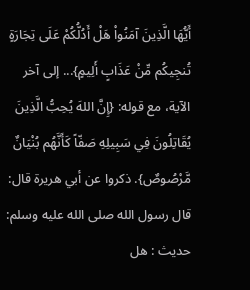أَيُّهَا الَّذِينَ آمَنُواْ هَلْ أَدُلُّكُمْ عَلَى تِجَارَةٍ تُنجِيكُم مِّنْ عَذَابٍ أَلِيمٍ}... إلى آخر الآية، مع قوله: {إِنَّ اللهَ يُحِبُّ الَّذِينَ يُقَاتِلُونَ فِي سَبِيلِهِ صَفّاً كَأَنَّهُم بُنْيَانٌ مَّرْصُوصٌ}. ذكروا عن أبي هريرة قال: قال رسول الله صلى الله عليه وسلم: حديث : هل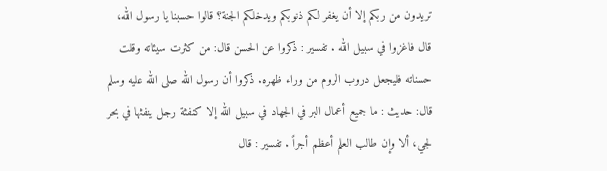تريدون من ربكم إلا أن يغفر لكم ذنوبكم ويدخلكم الجنة؟ قالوا حسبنا يا رسول الله، قال فاغزوا في سبيل الله . تفسير : ذكروا عن الحسن قال: من كثرت سيئاته وقلت حسناته فليجعل دروب الروم من وراء ظهره. ذكروا أن رسول الله صلى الله عليه وسلم قال: حديث : ما جميع أعمال البر في الجهاد في سبيل الله إلا كنفثة رجل ينفثها في بحر لجي، ألا وإن طالب العلم أعظم أجراً . تفسير : قال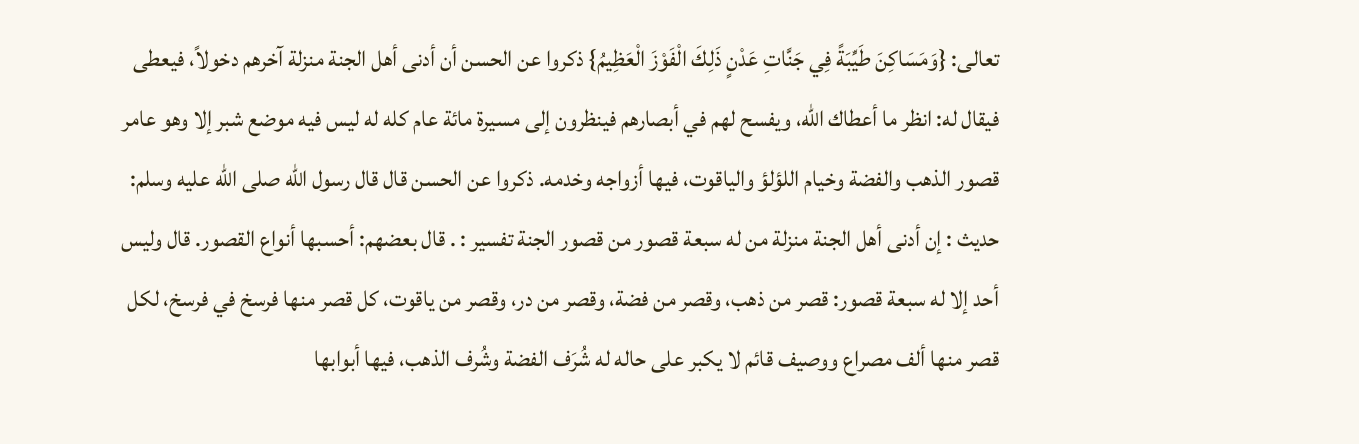تعالى: {وَمَسَاكِنَ طَيِّبَةً فِي جَنَّاتِ عَدْنٍ ذَلِكَ الْفَوْزَ الْعَظِيمُ} ذكروا عن الحسن أن أدنى أهل الجنة منزلة آخرهم دخولاً، فيعطى فيقال له: انظر ما أعطاك الله، ويفسح لهم في أبصارهم فينظرون إلى مسيرة مائة عام كله له ليس فيه موضع شبر إلا وهو عامر قصور الذهب والفضة وخيام اللؤلؤ والياقوت، فيها أزواجه وخدمه. ذكروا عن الحسن قال قال رسول الله صلى الله عليه وسلم: حديث : إن أدنى أهل الجنة منزلة من له سبعة قصور من قصور الجنة تفسير : . قال بعضهم: أحسبها أنواع القصور. قال وليس أحد إلا له سبعة قصور: قصر من ذهب، وقصر من فضة، وقصر من در، وقصر من ياقوت، كل قصر منها فرسخ في فرسخ، لكل قصر منها ألف مصراع ووصيف قائم لا يكبر على حاله له شُرَف الفضة وشُرف الذهب، فيها أبوابها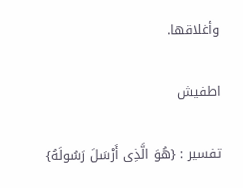وأغلاقها.

اطفيش

تفسير : {هُوَ الَّذِى أَرْسَلَ رَسُولَهُ}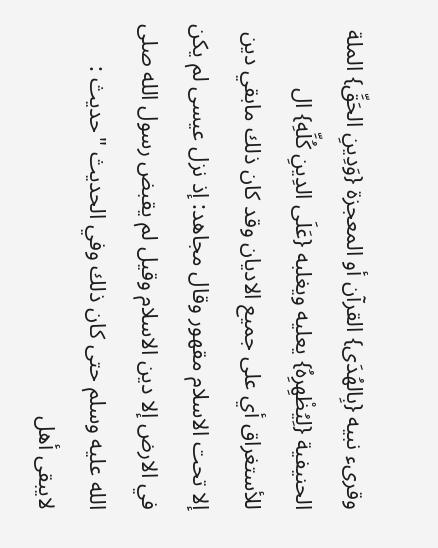وقرىء نبيه {بِالهُدَى} القرآن أو المعجزة {وَدِينِ الحَقِّ} الملة الحنيفية {لِيُظْهِرِهُ} يعليه ويغلبه {عَلَى الدِينِ كُلِّهِ} ال للأستغراق أي على جميع الاديان وقد كان ذلك مابقي دين إلا تحت الاسلام مقهور وقال مجاهد: إذ نزل عيسى لم يكن في الارض إلا دين الاسلام وقيل لم يقبض رسول الله صلى الله عليه وسلم حتى كان ذلك وفي الحديث "حديث : لايبقى أهل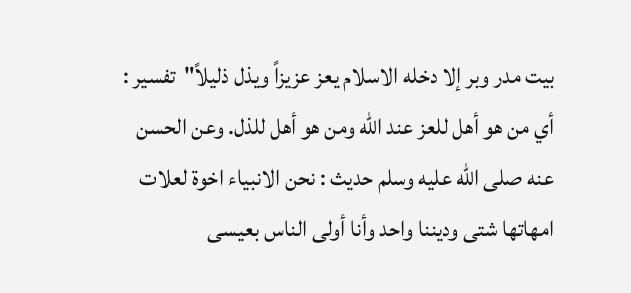بيت مدر وبر إلا دخله الاسلام يعز عزيزاً ويذل ذليلاً"تفسير : أي من هو أهل للعز عند الله ومن هو أهل للذل. وعن الحسن عنه صلى الله عليه وسلم حديث : نحن الانبياء اخوة لعلات امهاتها شتى وديننا واحد وأنا أولى الناس بعيسى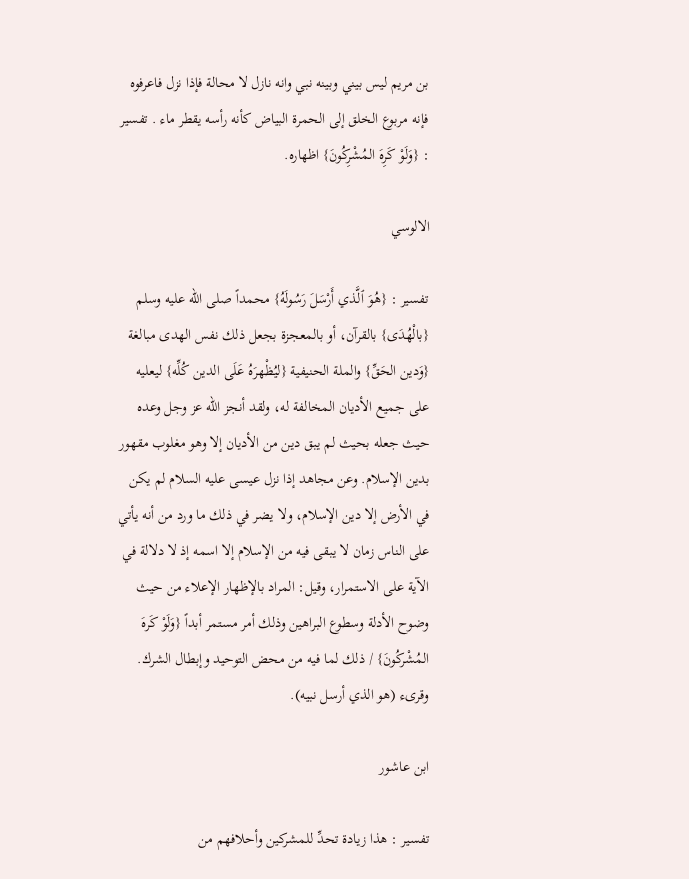بن مريم ليس بيني وبينه نبي وانه نازل لا محالة فإذا نزل فاعرفوه فإنه مربوع الخلق إلى الحمرة البياض كأنه رأسه يقطر ماء . تفسير : {وَلَوْ كَرِهَ المُشْرِكُونَ} اظهاره.

الالوسي

تفسير : {هُوَ ٱلَّذي أَرْسَلَ رَسُولَهُ} محمداً صلى الله عليه وسلم {بالْهُدَى} بالقرآن، أو بالمعجزة بجعل ذلك نفس الهدى مبالغة {وَدين الحَقِّ} والملة الحنيفية {ليُظْهرَهُ عَلَى الدين كُلِّه} ليعليه على جميع الأديان المخالفة له، ولقد أنجز الله عز وجل وعده حيث جعله بحيث لم يبق دين من الأديان إلا وهو مغلوب مقهور بدين الإسلام. وعن مجاهد إذا نزل عيسى عليه السلام لم يكن في الأرض إلا دين الإسلام، ولا يضر في ذلك ما ورد من أنه يأتي على الناس زمان لا يبقى فيه من الإسلام إلا اسمه إذ لا دلالة في الآية على الاستمرار، وقيل: المراد بالإظهار الإعلاء من حيث وضوح الأدلة وسطوع البراهين وذلك أمر مستمر أبداً {وَلَوْ كَرهَ المُشْركُونَ} / ذلك لما فيه من محض التوحيد وإبطال الشرك. وقرىء (هو الذي أرسل نبيه).

ابن عاشور

تفسير : هذا زيادة تحدِّ للمشركين وأحلافهم من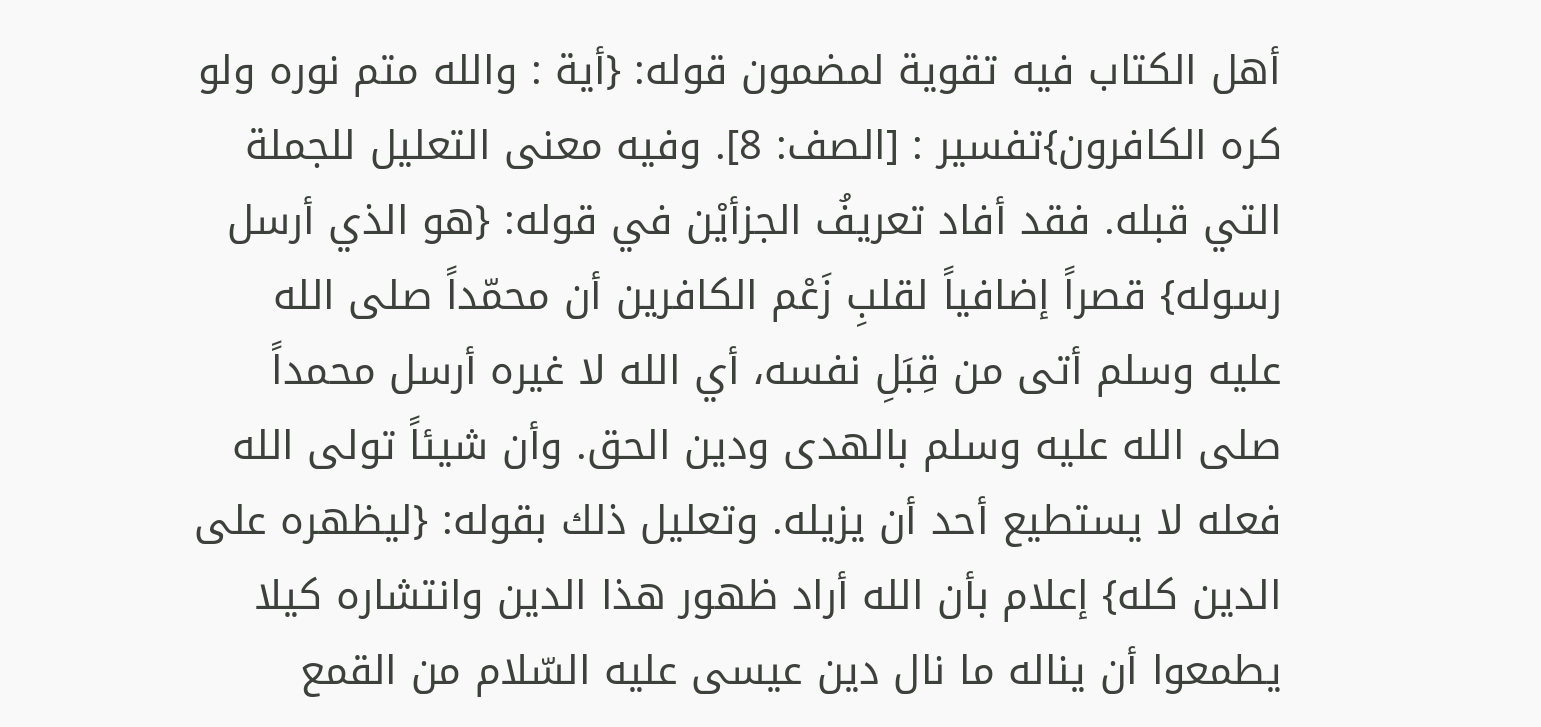أهل الكتاب فيه تقوية لمضمون قوله: {أية : والله متم نوره ولو كره الكافرون}تفسير : [الصف: 8]. وفيه معنى التعليل للجملة التي قبله. فقد أفاد تعريفُ الجزأيْن في قوله: {هو الذي أرسل رسوله} قصراً إضافياً لقلبِ زَعْم الكافرين أن محمّداً صلى الله عليه وسلم أتى من قِبَلِ نفسه، أي الله لا غيره أرسل محمداً صلى الله عليه وسلم بالهدى ودين الحق. وأن شيئاً تولى الله فعله لا يستطيع أحد أن يزيله. وتعليل ذلك بقوله: {ليظهره على الدين كله} إعلام بأن الله أراد ظهور هذا الدين وانتشاره كيلا يطمعوا أن يناله ما نال دين عيسى عليه السّلام من القمع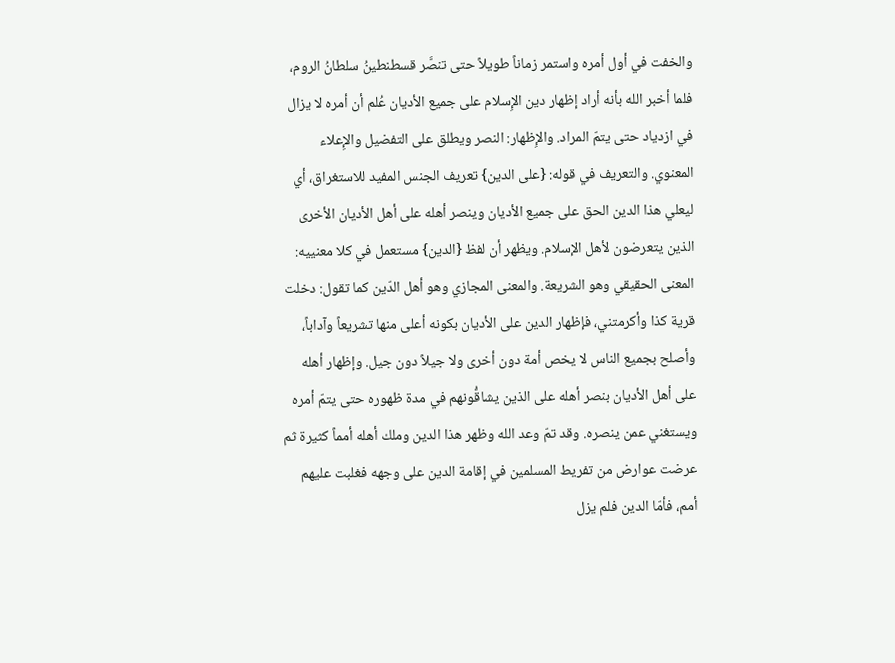والخفت في أول أمره واستمر زماناً طويلاً حتى تنصَّر قسطنطينُ سلطانُ الروم، فلما أخبر الله بأنه أراد إظهار دين الإِسلام على جميع الأديان عُلم أن أمره لا يزال في ازدياد حتى يتمّ المراد. والإِظهار: النصر ويطلق على التفضيل والإِعلاء المعنوي. والتعريف في قوله: {على الدين} تعريف الجنس المفيد للاستغراق، أي ليعلي هذا الدين الحق على جميع الأديان وينصر أهله على أهل الأديان الأخرى الذين يتعرضون لأهل الإسلام. ويظهر أن لفظ {الدين} مستعمل في كلا معنييه: المعنى الحقيقي وهو الشريعة. والمعنى المجازي وهو أهل الدّين كما تقول: دخلت قرية كذا وأكرمتني، فإظهار الدين على الأديان بكونه أعلى منها تشريعاً وآداباً، وأصلح بجميع الناس لا يخص أمة دون أخرى ولا جيلاً دون جيل. وإظهار أهله على أهل الأديان بنصر أهله على الذين يشاقُّونهم في مدة ظهوره حتى يتمّ أمره ويستغني عمن ينصره. وقد تمّ وعد الله وظهر هذا الدين وملك أهله أمماً كثيرة ثم عرضت عوارض من تفريط المسلمين في إقامة الدين على وجهه فغلبت عليهم أمم، فأمّا الدين فلم يزل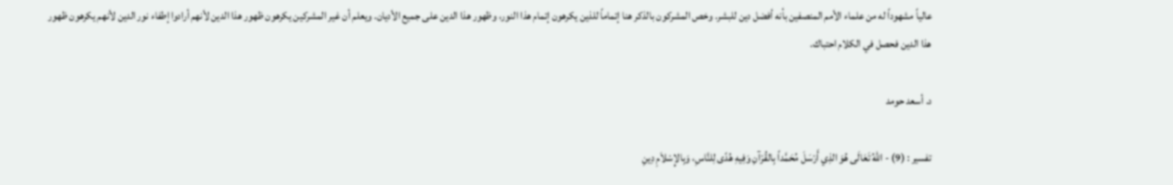عالياً مشهوداً له من علماء الأمم المنصفين بأنه أفضل دين للبشر. وخص المشركون بالذكر هنا إتماماً للذين يكرهون إتمام هذا النور، وظهور هذا الدين على جميع الأديان. ويعلم أن غير المشركين يكرهون ظهور هذا الدين لأنهم أرادوا إطفاء نور الدين لأنهم يكرهون ظهور هذا الدين فحصل في الكلام احتباك.

د. أسعد حومد

تفسير : (9) - اللهُ تَعَالَى هُوَ الذِي أَرْسَلَ مُحَمَّداً بِالقُرْآنِ وَفِيهِ هُدًى لِلنَّاسِ، وَبِالإِسْلاَمِ دِينِ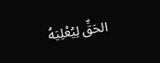الحَقِّ لِيُعْلِيَهُ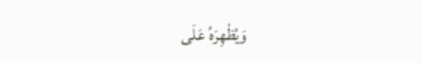وَيُظْهِرَهُ عَلَى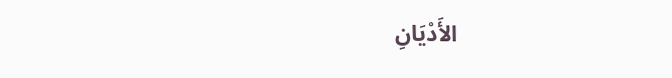الأَدْيَانِ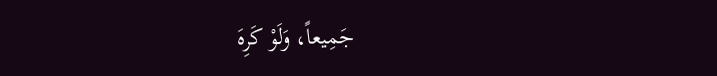جَمِيعاً، وَلَوْ كَرِهَ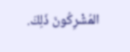المُشْرِكُونَ ذَلِكَ.